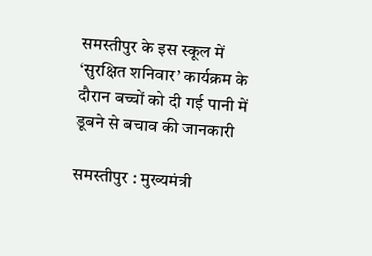समस्तीपुर के इस स्कूल में ‘सुरक्षित शनिवार’ कार्यक्रम के दौरान बच्चों को दी गई पानी में डूबने से बचाव की जानकारी

समस्तीपुर : मुख्यमंत्री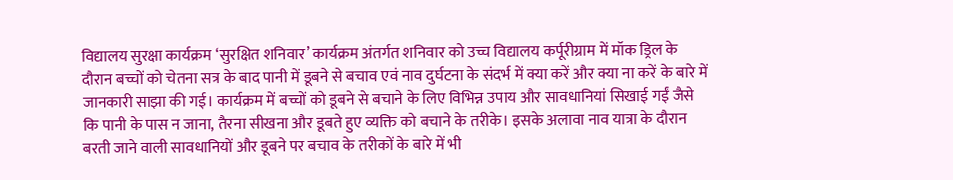विद्यालय सुरक्षा कार्यक्रम ‘सुरक्षित शनिवार’ कार्यक्रम अंतर्गत शनिवार को उच्च विद्यालय कर्पूरीग्राम में मॉक ड्रिल के दौरान बच्चों को चेतना सत्र के बाद पानी में डूबने से बचाव एवं नाव दुर्घटना के संदर्भ में क्या करें और क्या ना करें के बारे में जानकारी साझा की गई। कार्यक्रम में बच्चों को डूबने से बचाने के लिए विभिन्न उपाय और सावधानियां सिखाई गईं जैसे कि पानी के पास न जाना, तैरना सीखना और डूबते हुए व्यक्ति को बचाने के तरीके। इसके अलावा नाव यात्रा के दौरान बरती जाने वाली सावधानियों और डूबने पर बचाव के तरीकों के बारे में भी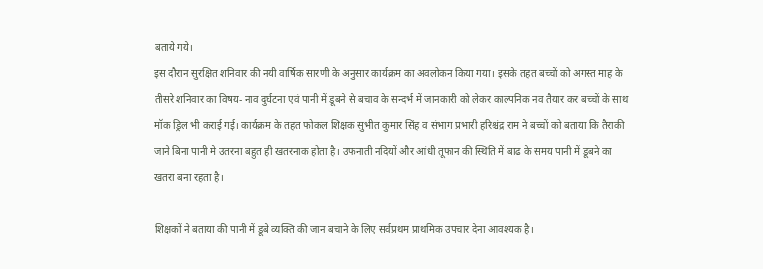बताये गये।
इस दौरान सुरक्षित शनिवार की नयी वार्षिक सारणी के अनुसार कार्यक्रम का अवलोकन किया गया। इसके तहत बच्चों को अगस्त माह के तीसरे शनिवार का विषय- नाव दुर्घटना एवं पानी में डूबने से बचाव के सन्दर्भ में जानकारी को लेकर काल्पनिक नव तैयार कर बच्चों के साथ मॉक ड्रिल भी कराई गई। कार्यक्रम के तहत फोकल शिक्षक सुभीत कुमार सिंह व संभाग प्रभारी हरिश्चंद्र राम ने बच्चों को बताया कि तैराकी जाने बिना पानी मे उतरना बहुत ही खतरनाक होता है। उफनाती नदियों और आंधी तूफान की स्थिति में बाढ के समय पानी में डूबने का खतरा बना रहता है।

शिक्षकों ने बताया की पानी में डूबे व्यक्ति की जान बचाने के लिए सर्वप्रथम प्राथमिक उपचार देना आवश्यक है।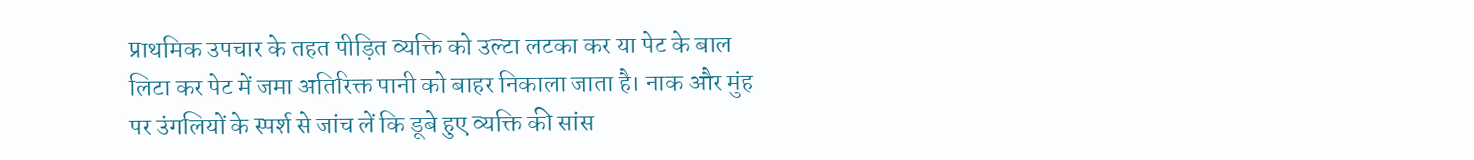प्राथमिक उपचार के तहत पीड़ित व्यक्ति को उल्टा लटका कर या पेट के बाल लिटा कर पेट में जमा अतिरिक्त पानी को बाहर निकाला जाता है। नाक और मुंह पर उंगलियों के स्पर्श से जांच लें कि डूबे हुए व्यक्ति की सांस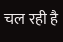चल रही है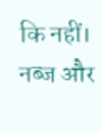कि नहीं। नब्ज और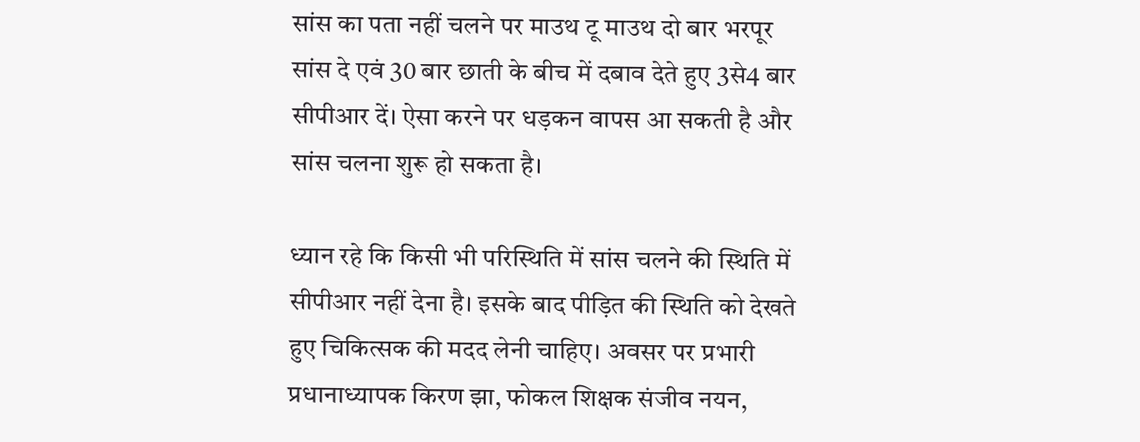सांस का पता नहीं चलने पर माउथ टू माउथ दो बार भरपूर सांस दे एवं 30 बार छाती के बीच में दबाव देते हुए 3से4 बार सीपीआर दें। ऐसा करने पर धड़कन वापस आ सकती है और सांस चलना शुरू हो सकता है।

ध्यान रहे कि किसी भी परिस्थिति में सांस चलने की स्थिति में सीपीआर नहीं देना है। इसके बाद पीड़ित की स्थिति को देखते हुए चिकित्सक की मदद लेनी चाहिए। अवसर पर प्रभारी प्रधानाध्यापक किरण झा, फोकल शिक्षक संजीव नयन,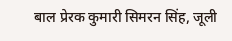बाल प्रेरक कुमारी सिमरन सिंह, जूली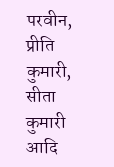परवीन, प्रीति कुमारी, सीता कुमारी आदि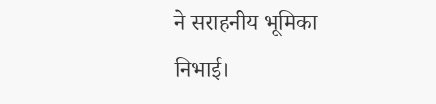ने सराहनीय भूमिका निभाई।